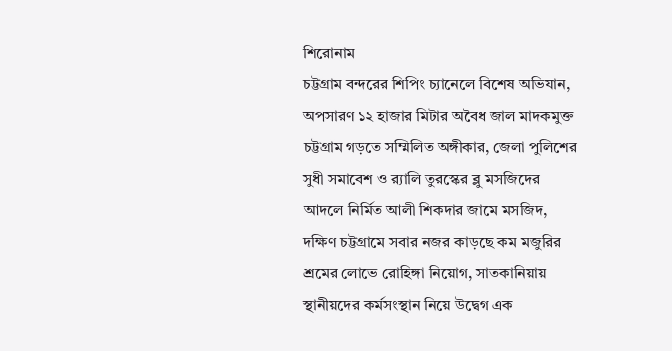শিরোনাম
চট্টগ্রাম বন্দরের শিপিং চ্যানেলে বিশেষ অভিযান, অপসারণ ১২ হাজার মিটার অবৈধ জাল মাদকমুক্ত চট্টগ্রাম গড়তে সম্মিলিত অঙ্গীকার, জেলা পুলিশের সুধী সমাবেশ ও র‍্যালি তুরস্কের ব্লু মসজিদের আদলে নির্মিত আলী শিকদার জামে মসজিদ, দক্ষিণ চট্টগ্রামে সবার নজর কাড়ছে কম মজুরির শ্রমের লোভে রোহিঙ্গা নিয়োগ, সাতকানিয়ায় স্থানীয়দের কর্মসংস্থান নিয়ে উদ্বেগ এক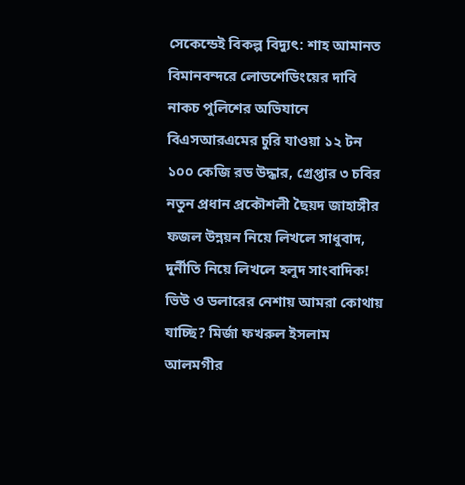সেকেন্ডেই বিকল্প বিদ্যুৎ: শাহ আমানত বিমানবন্দরে লোডশেডিংয়ের দাবি নাকচ পুলিশের অভিযানে বিএসআরএমের চুরি যাওয়া ১২ টন ১০০ কেজি রড উদ্ধার, গ্রেপ্তার ৩ চবির নতুন প্রধান প্রকৌশলী ছৈয়দ জাহাঙ্গীর ফজল উন্নয়ন নিয়ে লিখলে সাধুবাদ, দুর্নীতি নিয়ে লিখলে হলুদ সাংবাদিক! ভিউ ও ডলারের নেশায় আমরা কোথায় যাচ্ছি? মির্জা ফখরুল ইসলাম আলমগীর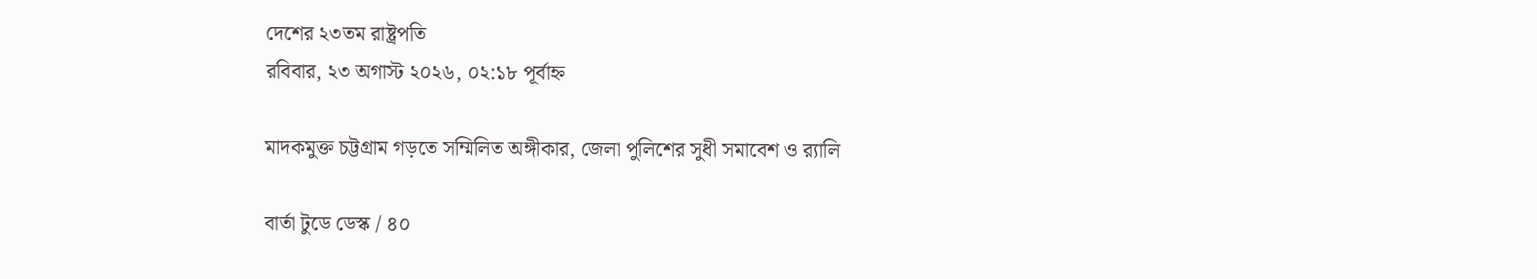দেশের ২৩তম রাষ্ট্রপতি
রবিবার, ২৩ অগাস্ট ২০২৬, ০২:১৮ পূর্বাহ্ন

মাদকমুক্ত চট্টগ্রাম গড়তে সম্মিলিত অঙ্গীকার, জেলা পুলিশের সুধী সমাবেশ ও র‍্যালি

বার্তা টুডে ডেস্ক / ৪০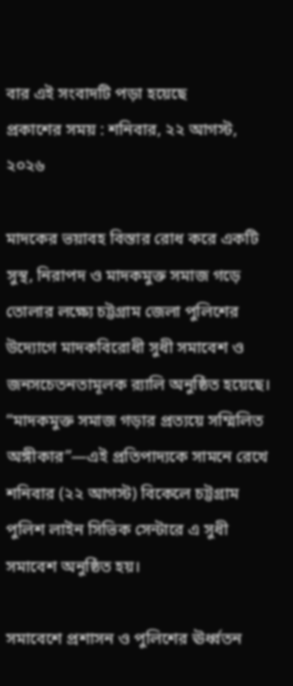বার এই সংবাদটি পড়া হয়েছে
প্রকাশের সময় : শনিবার, ২২ আগস্ট, ২০২৬

মাদকের ভয়াবহ বিস্তার রোধ করে একটি সুস্থ, নিরাপদ ও মাদকমুক্ত সমাজ গড়ে তোলার লক্ষ্যে চট্টগ্রাম জেলা পুলিশের উদ্যোগে মাদকবিরোধী সুধী সমাবেশ ও জনসচেতনতামূলক র‍্যালি অনুষ্ঠিত হয়েছে। “মাদকমুক্ত সমাজ গড়ার প্রত্যয়ে সম্মিলিত অঙ্গীকার”—এই প্রতিপাদ্যকে সামনে রেখে শনিবার (২২ আগস্ট) বিকেলে চট্টগ্রাম পুলিশ লাইন সিভিক সেন্টারে এ সুধী সমাবেশ অনুষ্ঠিত হয়।

সমাবেশে প্রশাসন ও পুলিশের ঊর্ধ্বতন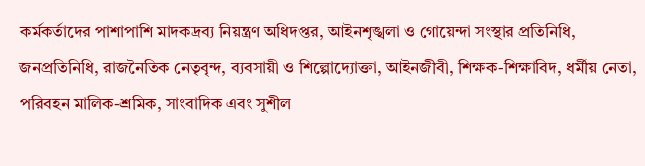কর্মকর্তাদের পাশাপাশি মাদকদ্রব্য নিয়ন্ত্রণ অধিদপ্তর, আইনশৃঙ্খলা ও গোয়েন্দা সংস্থার প্রতিনিধি, জনপ্রতিনিধি, রাজনৈতিক নেতৃবৃন্দ, ব্যবসায়ী ও শিল্পোদ্যোক্তা, আইনজীবী, শিক্ষক-শিক্ষাবিদ, ধর্মীয় নেতা, পরিবহন মালিক-শ্রমিক, সাংবাদিক এবং সুশীল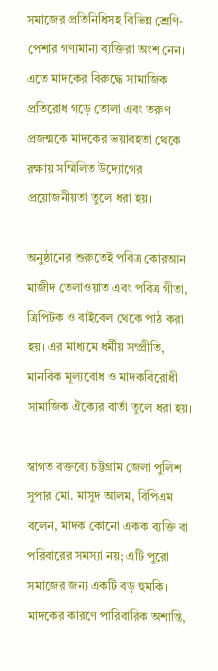সমাজের প্রতিনিধিসহ বিভিন্ন শ্রেণি-পেশার গণ্যমান্য ব্যক্তিরা অংশ নেন। এতে মাদকের বিরুদ্ধে সামাজিক প্রতিরোধ গড়ে তোলা এবং তরুণ প্রজন্মকে মাদকের ভয়াবহতা থেকে রক্ষায় সম্মিলিত উদ্যোগের প্রয়োজনীয়তা তুলে ধরা হয়।

অনুষ্ঠানের শুরুতেই পবিত্র কোরআন মাজীদ তেলাওয়াত এবং পবিত্র গীতা, ত্রিপিটক ও বাইবেল থেকে পাঠ করা হয়। এর মাধ্যমে ধর্মীয় সম্প্রীতি, মানবিক মূল্যবোধ ও মাদকবিরোধী সামাজিক ঐক্যের বার্তা তুলে ধরা হয়।

স্বাগত বক্তব্যে চট্টগ্রাম জেলা পুলিশ সুপার মো. মাসুদ আলম, বিপিএম বলেন, মাদক কোনো একক ব্যক্তি বা পরিবারের সমস্যা নয়; এটি পুরো সমাজের জন্য একটি বড় হুমকি। মাদকের কারণে পারিবারিক অশান্তি,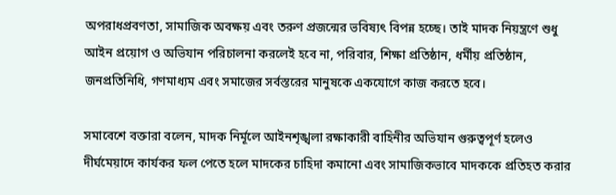অপরাধপ্রবণতা, সামাজিক অবক্ষয় এবং তরুণ প্রজন্মের ভবিষ্যৎ বিপন্ন হচ্ছে। তাই মাদক নিয়ন্ত্রণে শুধু আইন প্রয়োগ ও অভিযান পরিচালনা করলেই হবে না, পরিবার, শিক্ষা প্রতিষ্ঠান, ধর্মীয় প্রতিষ্ঠান, জনপ্রতিনিধি, গণমাধ্যম এবং সমাজের সর্বস্তরের মানুষকে একযোগে কাজ করতে হবে।

সমাবেশে বক্তারা বলেন, মাদক নির্মূলে আইনশৃঙ্খলা রক্ষাকারী বাহিনীর অভিযান গুরুত্বপূর্ণ হলেও দীর্ঘমেয়াদে কার্যকর ফল পেতে হলে মাদকের চাহিদা কমানো এবং সামাজিকভাবে মাদককে প্রতিহত করার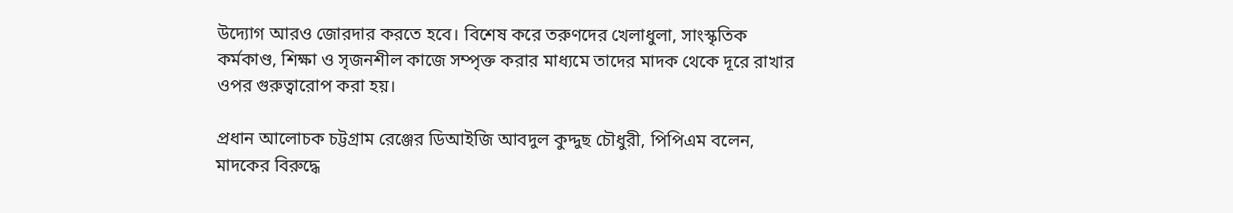উদ্যোগ আরও জোরদার করতে হবে। বিশেষ করে তরুণদের খেলাধুলা, সাংস্কৃতিক কর্মকাণ্ড, শিক্ষা ও সৃজনশীল কাজে সম্পৃক্ত করার মাধ্যমে তাদের মাদক থেকে দূরে রাখার ওপর গুরুত্বারোপ করা হয়।

প্রধান আলোচক চট্টগ্রাম রেঞ্জের ডিআইজি আবদুল কুদ্দুছ চৌধুরী, পিপিএম বলেন, মাদকের বিরুদ্ধে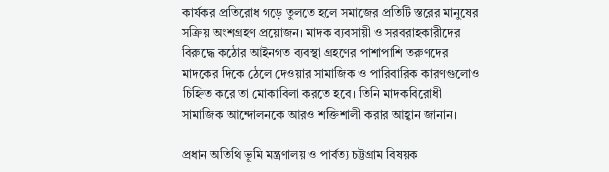কার্যকর প্রতিরোধ গড়ে তুলতে হলে সমাজের প্রতিটি স্তরের মানুষের সক্রিয় অংশগ্রহণ প্রয়োজন। মাদক ব্যবসায়ী ও সরবরাহকারীদের বিরুদ্ধে কঠোর আইনগত ব্যবস্থা গ্রহণের পাশাপাশি তরুণদের মাদকের দিকে ঠেলে দেওয়ার সামাজিক ও পারিবারিক কারণগুলোও চিহ্নিত করে তা মোকাবিলা করতে হবে। তিনি মাদকবিরোধী সামাজিক আন্দোলনকে আরও শক্তিশালী করার আহ্বান জানান।

প্রধান অতিথি ভূমি মন্ত্রণালয় ও পার্বত্য চট্টগ্রাম বিষয়ক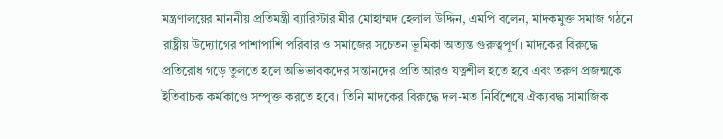মন্ত্রণালয়ের মাননীয় প্রতিমন্ত্রী ব্যারিস্টার মীর মোহাম্মদ হেলাল উদ্দিন, এমপি বলেন, মাদকমুক্ত সমাজ গঠনে রাষ্ট্রীয় উদ্যোগের পাশাপাশি পরিবার ও সমাজের সচেতন ভূমিকা অত্যন্ত গুরুত্বপূর্ণ। মাদকের বিরুদ্ধে প্রতিরোধ গড়ে তুলতে হলে অভিভাবকদের সন্তানদের প্রতি আরও যত্নশীল হতে হবে এবং তরুণ প্রজন্মকে ইতিবাচক কর্মকাণ্ডে সম্পৃক্ত করতে হবে। তিনি মাদকের বিরুদ্ধে দল-মত নির্বিশেষে ঐক্যবদ্ধ সামাজিক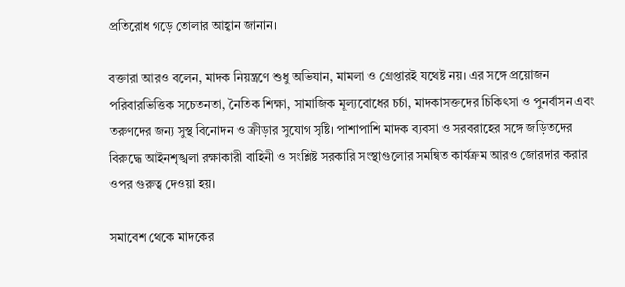প্রতিরোধ গড়ে তোলার আহ্বান জানান।

বক্তারা আরও বলেন, মাদক নিয়ন্ত্রণে শুধু অভিযান, মামলা ও গ্রেপ্তারই যথেষ্ট নয়। এর সঙ্গে প্রয়োজন পরিবারভিত্তিক সচেতনতা, নৈতিক শিক্ষা, সামাজিক মূল্যবোধের চর্চা, মাদকাসক্তদের চিকিৎসা ও পুনর্বাসন এবং তরুণদের জন্য সুস্থ বিনোদন ও ক্রীড়ার সুযোগ সৃষ্টি। পাশাপাশি মাদক ব্যবসা ও সরবরাহের সঙ্গে জড়িতদের বিরুদ্ধে আইনশৃঙ্খলা রক্ষাকারী বাহিনী ও সংশ্লিষ্ট সরকারি সংস্থাগুলোর সমন্বিত কার্যক্রম আরও জোরদার করার ওপর গুরুত্ব দেওয়া হয়।

সমাবেশ থেকে মাদকের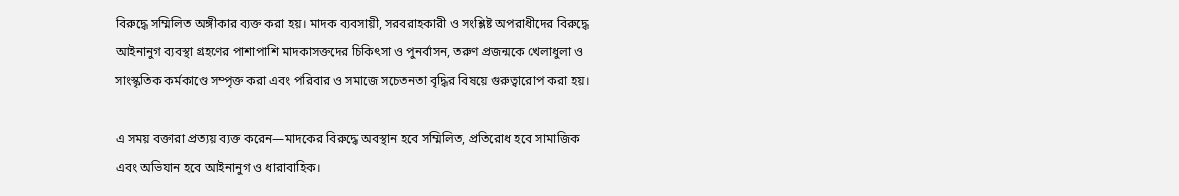বিরুদ্ধে সম্মিলিত অঙ্গীকার ব্যক্ত করা হয়। মাদক ব্যবসায়ী, সরবরাহকারী ও সংশ্লিষ্ট অপরাধীদের বিরুদ্ধে আইনানুগ ব্যবস্থা গ্রহণের পাশাপাশি মাদকাসক্তদের চিকিৎসা ও পুনর্বাসন, তরুণ প্রজন্মকে খেলাধুলা ও সাংস্কৃতিক কর্মকাণ্ডে সম্পৃক্ত করা এবং পরিবার ও সমাজে সচেতনতা বৃদ্ধির বিষয়ে গুরুত্বারোপ করা হয়।

এ সময় বক্তারা প্রত্যয় ব্যক্ত করেন—মাদকের বিরুদ্ধে অবস্থান হবে সম্মিলিত, প্রতিরোধ হবে সামাজিক এবং অভিযান হবে আইনানুগ ও ধারাবাহিক।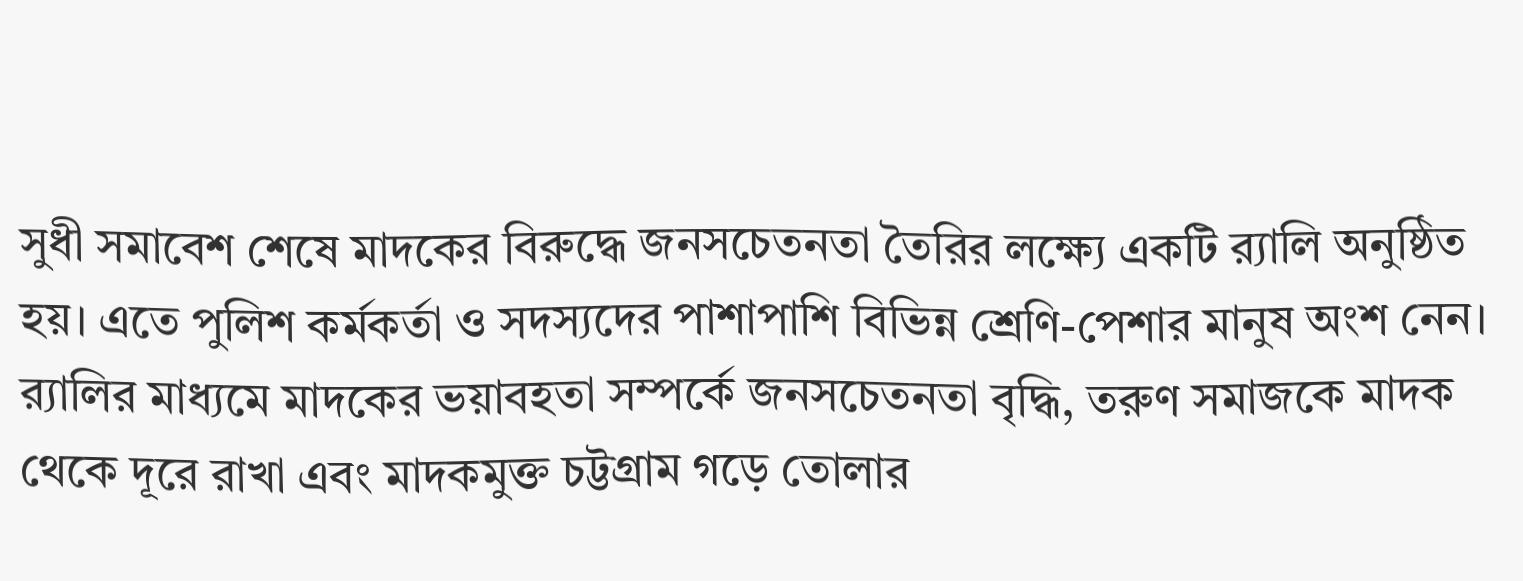সুধী সমাবেশ শেষে মাদকের বিরুদ্ধে জনসচেতনতা তৈরির লক্ষ্যে একটি র‍্যালি অনুষ্ঠিত হয়। এতে পুলিশ কর্মকর্তা ও সদস্যদের পাশাপাশি বিভিন্ন শ্রেণি-পেশার মানুষ অংশ নেন। র‍্যালির মাধ্যমে মাদকের ভয়াবহতা সম্পর্কে জনসচেতনতা বৃদ্ধি, তরুণ সমাজকে মাদক থেকে দূরে রাখা এবং মাদকমুক্ত চট্টগ্রাম গড়ে তোলার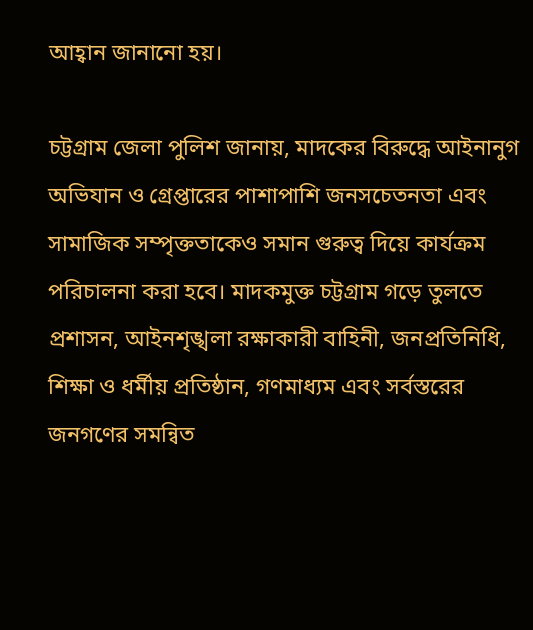আহ্বান জানানো হয়।

চট্টগ্রাম জেলা পুলিশ জানায়, মাদকের বিরুদ্ধে আইনানুগ অভিযান ও গ্রেপ্তারের পাশাপাশি জনসচেতনতা এবং সামাজিক সম্পৃক্ততাকেও সমান গুরুত্ব দিয়ে কার্যক্রম পরিচালনা করা হবে। মাদকমুক্ত চট্টগ্রাম গড়ে তুলতে প্রশাসন, আইনশৃঙ্খলা রক্ষাকারী বাহিনী, জনপ্রতিনিধি, শিক্ষা ও ধর্মীয় প্রতিষ্ঠান, গণমাধ্যম এবং সর্বস্তরের জনগণের সমন্বিত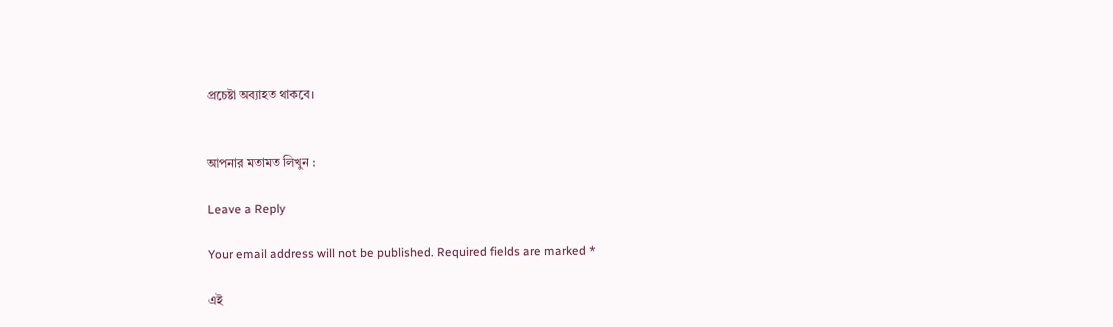প্রচেষ্টা অব্যাহত থাকবে।


আপনার মতামত লিখুন :

Leave a Reply

Your email address will not be published. Required fields are marked *

এই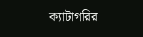ক্যাটাগরির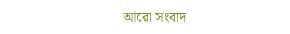আরো সংবাদ